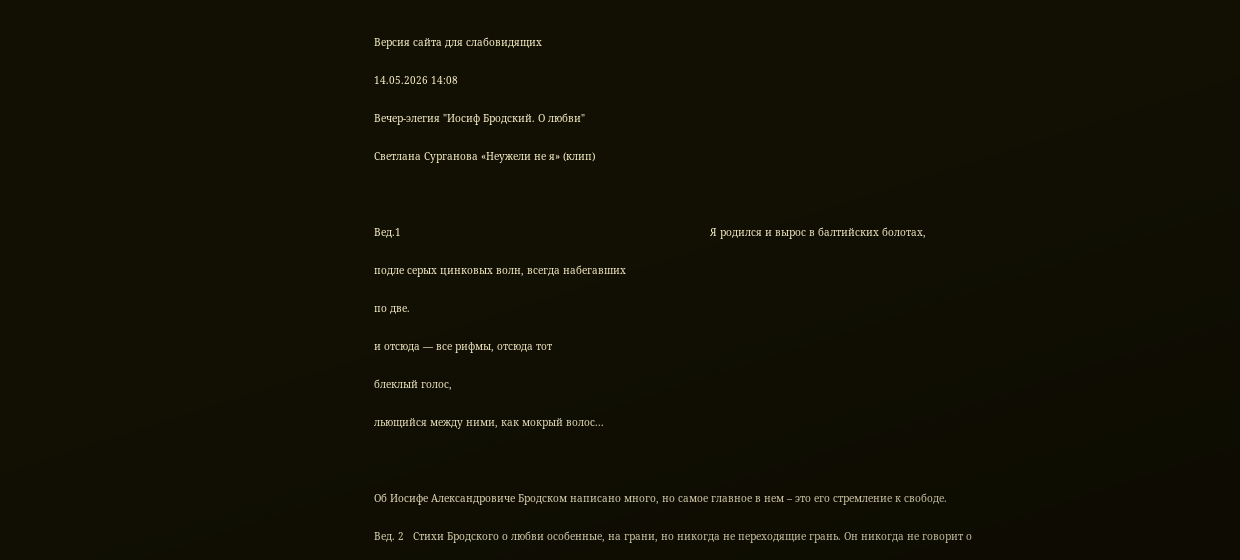Версия сайта для слабовидящих

14.05.2026 14:08

Вечер-элегия "Иосиф Бродский. О любви"

Светлана Сурганова «Неужели не я» (клип)



Вед.1                                                                                                       Я родился и вырос в балтийских болотах,

подле серых цинковых волн, всегда набегавших

по две.

и отсюда — все рифмы, отсюда тот

блеклый голос,

льющийся между ними, как мокрый волос...



Об Иосифе Александровиче Бродском написано много, но самое главное в нем – это его стремление к свободе.

Вед. 2   Стихи Бродского о любви особенные, на грани, но никогда не переходящие грань. Он никогда не говорит о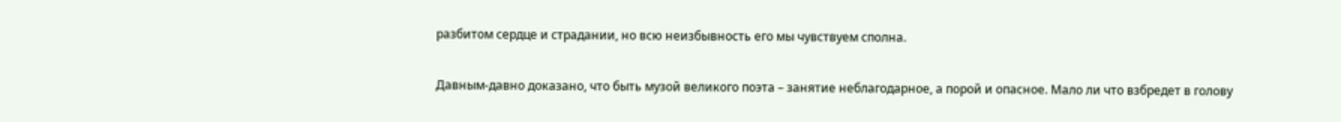разбитом сердце и страдании, но всю неизбывность его мы чувствуем сполна.

Давным-давно доказано, что быть музой великого поэта – занятие неблагодарное, а порой и опасное. Мало ли что взбредет в голову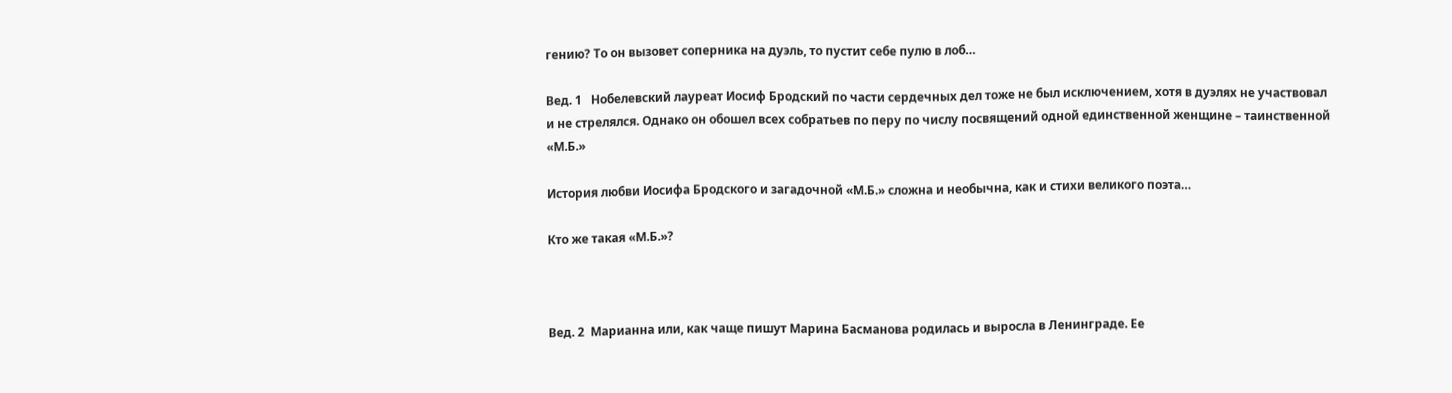гению? То он вызовет соперника на дуэль, то пустит себе пулю в лоб…

Вед. 1   Нобелевский лауреат Иосиф Бродский по части сердечных дел тоже не был исключением, хотя в дуэлях не участвовал и не стрелялся. Однако он обошел всех собратьев по перу по числу посвящений одной единственной женщине – таинственной «М.Б.»

История любви Иосифа Бродского и загадочной «М.Б.» сложна и необычна, как и стихи великого поэта…

Кто же такая «М.Б.»?



Вед. 2  Марианна или, как чаще пишут Марина Басманова родилась и выросла в Ленинграде. Ее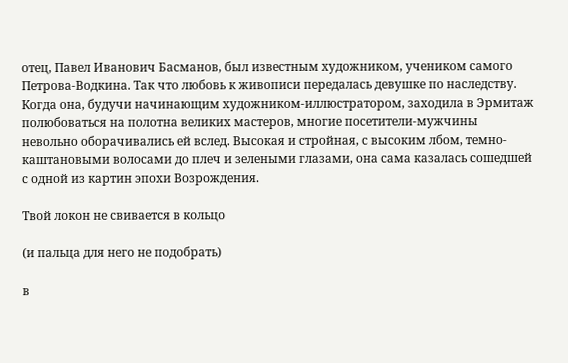отец, Павел Иванович Басманов, был известным художником, учеником самого Петрова-Водкина. Так что любовь к живописи передалась девушке по наследству. Когда она, будучи начинающим художником-иллюстратором, заходила в Эрмитаж полюбоваться на полотна великих мастеров, многие посетители-мужчины невольно оборачивались ей вслед. Высокая и стройная, с высоким лбом, темно-каштановыми волосами до плеч и зелеными глазами, она сама казалась сошедшей с одной из картин эпохи Возрождения.

Твой локон не свивается в кольцо

(и пальца для него не подобрать)

в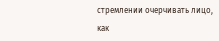стремлении очерчивать лицо,

как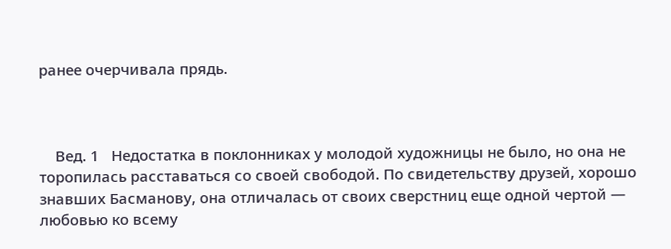ранее очерчивала прядь.



    Вед. 1   Недостатка в поклонниках у молодой художницы не было, но она не торопилась расставаться со своей свободой. По свидетельству друзей, хорошо знавших Басманову, она отличалась от своих сверстниц еще одной чертой — любовью ко всему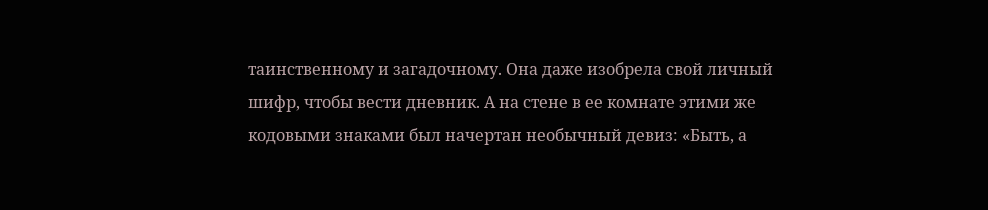таинственному и загадочному. Она даже изобрела свой личный шифр, чтобы вести дневник. А на стене в ее комнате этими же кодовыми знаками был начертан необычный девиз: «Быть, а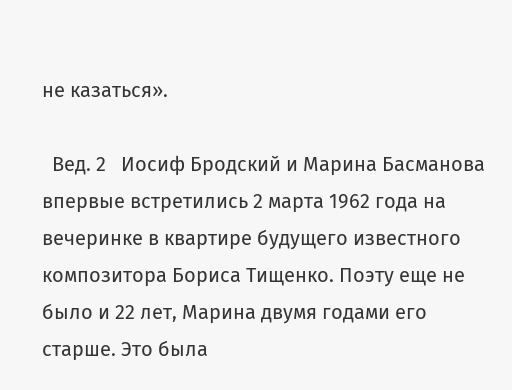не казаться».

  Вед. 2   Иосиф Бродский и Марина Басманова впервые встретились 2 марта 1962 года на вечеринке в квартире будущего известного композитора Бориса Тищенко. Поэту еще не было и 22 лет, Марина двумя годами его старше. Это была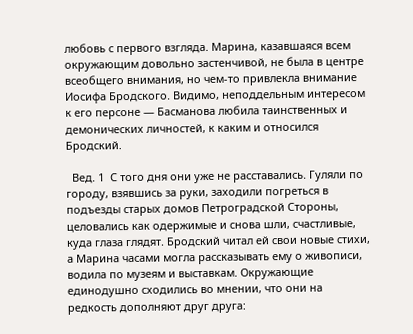любовь с первого взгляда. Марина, казавшаяся всем окружающим довольно застенчивой, не была в центре всеобщего внимания, но чем-то привлекла внимание Иосифа Бродского. Видимо, неподдельным интересом к его персоне — Басманова любила таинственных и демонических личностей, к каким и относился Бродский.

  Вед. 1  С того дня они уже не расставались. Гуляли по городу, взявшись за руки, заходили погреться в подъезды старых домов Петроградской Стороны, целовались как одержимые и снова шли, счастливые, куда глаза глядят. Бродский читал ей свои новые стихи, а Марина часами могла рассказывать ему о живописи, водила по музеям и выставкам. Окружающие единодушно сходились во мнении, что они на редкость дополняют друг друга: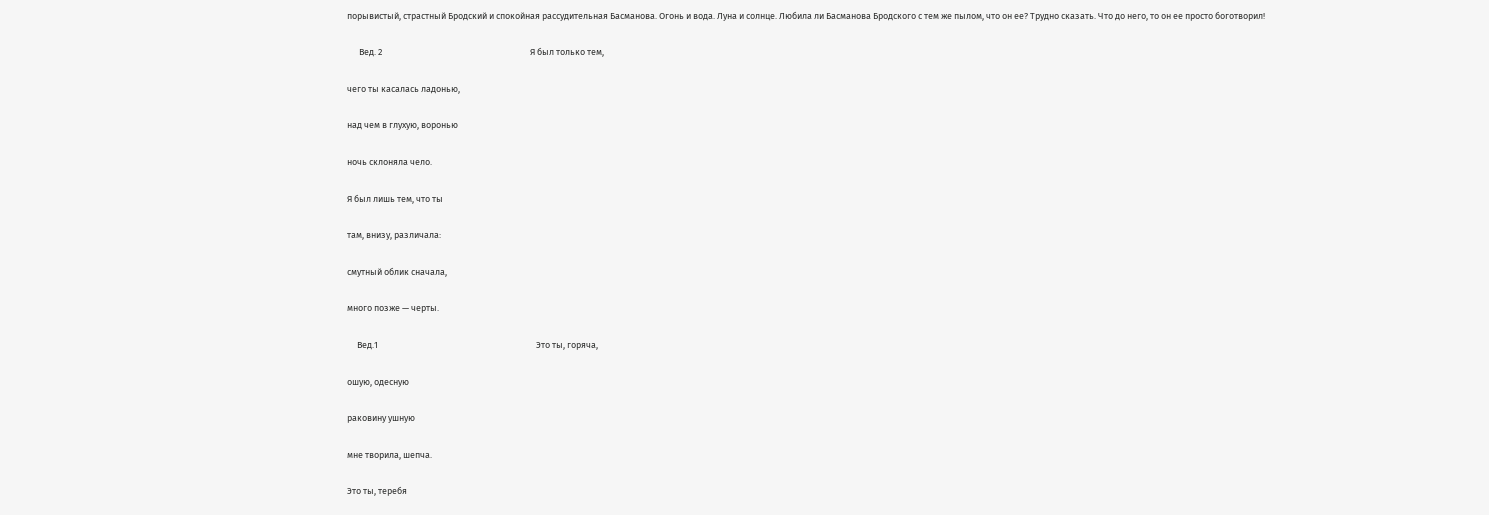порывистый, страстный Бродский и спокойная рассудительная Басманова. Огонь и вода. Луна и солнце. Любила ли Басманова Бродского с тем же пылом, что он ее? Трудно сказать. Что до него, то он ее просто боготворил!

      Вед. 2                                                                          Я был только тем,

чего ты касалась ладонью,

над чем в глухую, воронью

ночь склоняла чело.

Я был лишь тем, что ты

там, внизу, различала:

смутный облик сначала,

много позже — черты.

     Вед.1                                                                               Это ты, горяча,

ошую, одесную

раковину ушную

мне творила, шепча.

Это ты, теребя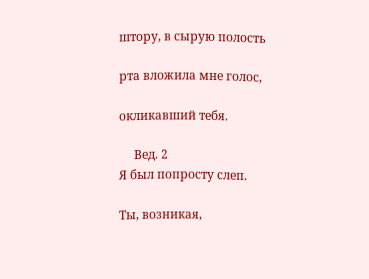штору, в сырую полость

рта вложила мне голос,

окликавший тебя.

     Вед. 2                                                                       Я был попросту слеп.

Ты, возникая,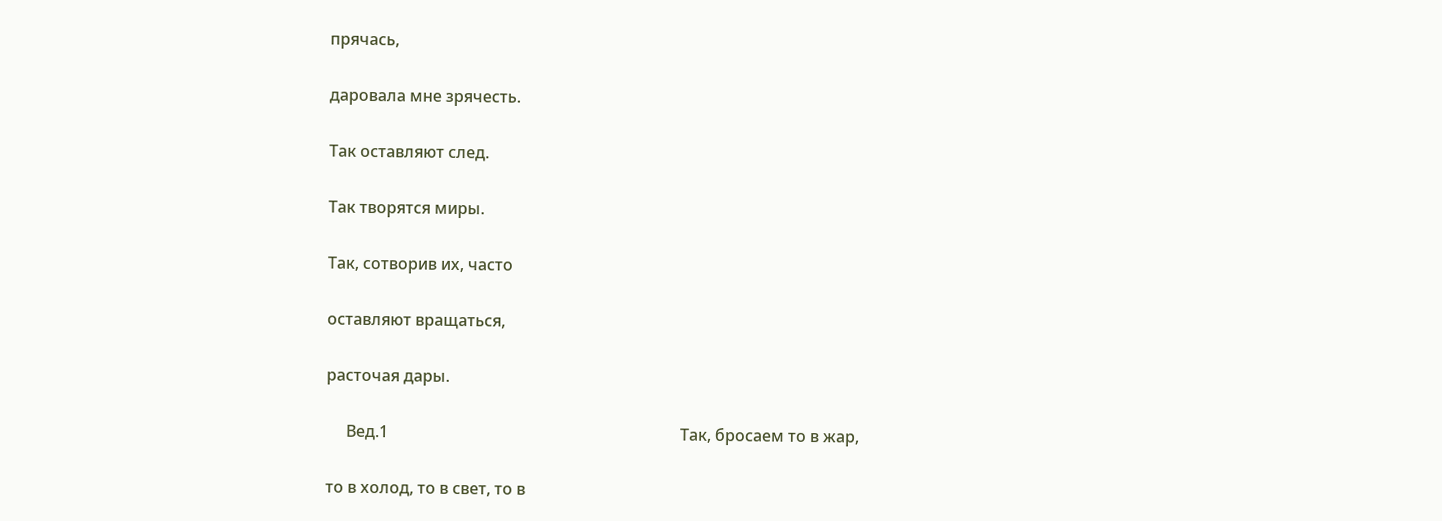прячась,

даровала мне зрячесть.

Так оставляют след.

Так творятся миры.

Так, сотворив их, часто

оставляют вращаться,

расточая дары.

     Вед.1                                                                         Так, бросаем то в жар,

то в холод, то в свет, то в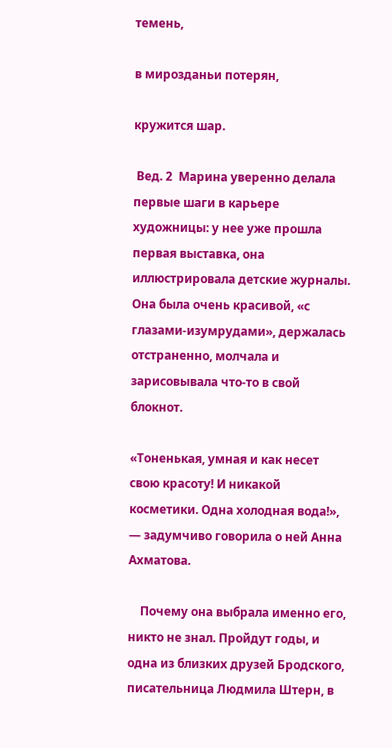темень,

в мирозданьи потерян,

кружится шар.

 Вед. 2  Марина уверенно делала первые шаги в карьере художницы: у нее уже прошла первая выставка, она иллюстрировала детские журналы. Она была очень красивой, «с глазами-изумрудами», держалась отстраненно, молчала и зарисовывала что-то в свой блокнот.

«Тоненькая, умная и как несет свою красоту! И никакой косметики. Одна холодная вода!», — задумчиво говорила о ней Анна Ахматова.

    Почему она выбрала именно его, никто не знал. Пройдут годы, и одна из близких друзей Бродского, писательница Людмила Штерн, в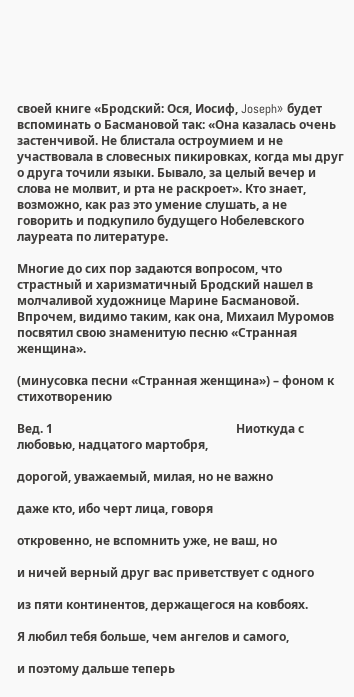своей книге «Бродский: Ося, Иосиф, Joseph» будет вспоминать о Басмановой так: «Она казалась очень застенчивой. Не блистала остроумием и не участвовала в словесных пикировках, когда мы друг о друга точили языки. Бывало, за целый вечер и слова не молвит, и рта не раскроет». Кто знает, возможно, как раз это умение слушать, а не говорить и подкупило будущего Нобелевского лауреата по литературе.

Многие до сих пор задаются вопросом, что страстный и харизматичный Бродский нашел в молчаливой художнице Марине Басмановой. Впрочем, видимо таким, как она, Михаил Муромов посвятил свою знаменитую песню «Странная женщина».

(минусовка песни «Странная женщина») – фоном к стихотворению

Вед. 1                                                             Ниоткуда с любовью, надцатого мартобря,

дорогой, уважаемый, милая, но не важно

даже кто, ибо черт лица, говоря

откровенно, не вспомнить уже, не ваш, но

и ничей верный друг вас приветствует с одного

из пяти континентов, держащегося на ковбоях.

Я любил тебя больше, чем ангелов и самого,

и поэтому дальше теперь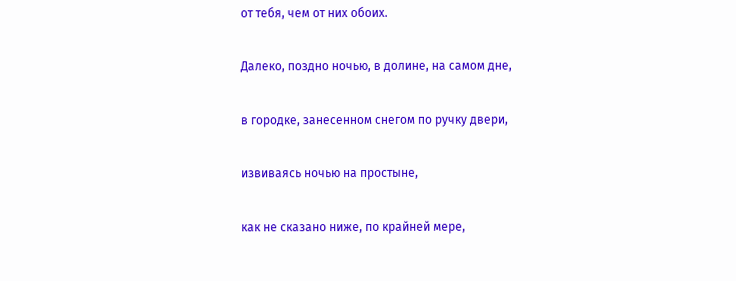от тебя, чем от них обоих.

Далеко, поздно ночью, в долине, на самом дне,

в городке, занесенном снегом по ручку двери,

извиваясь ночью на простыне,

как не сказано ниже, по крайней мере,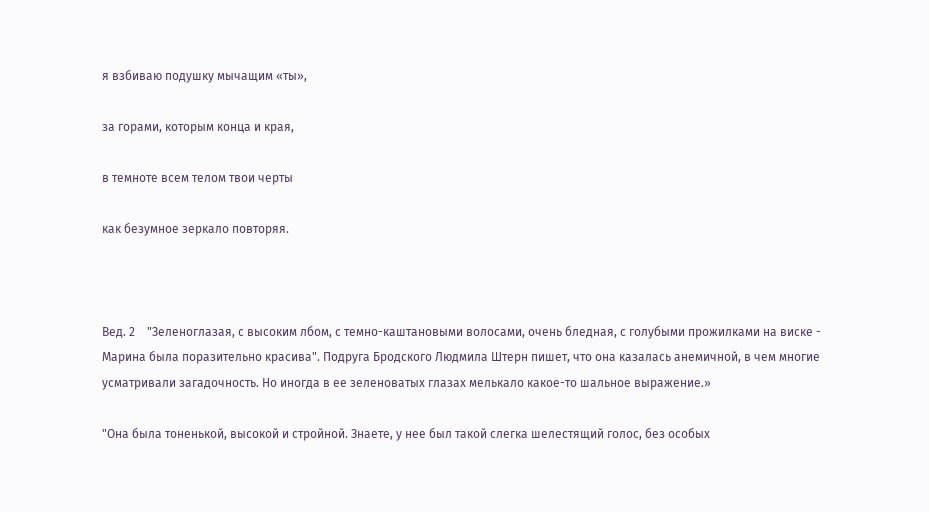я взбиваю подушку мычащим «ты»,

за горами, которым конца и края,

в темноте всем телом твои черты

как безумное зеркало повторяя.



Вед. 2    "Зеленоглазая, с высоким лбом, с темно-каштановыми волосами, очень бледная, с голубыми прожилками на виске - Марина была поразительно красива". Подруга Бродского Людмила Штерн пишет, что она казалась анемичной, в чем многие усматривали загадочность. Но иногда в ее зеленоватых глазах мелькало какое-то шальное выражение.»

"Она была тоненькой, высокой и стройной. Знаете, у нее был такой слегка шелестящий голос, без особых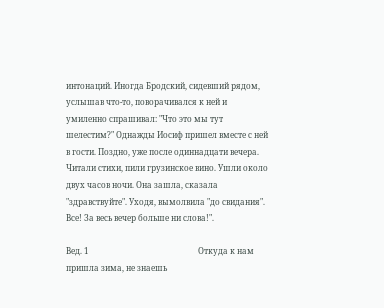интонаций. Иногда Бродский, сидевший рядом, услышав что-то, поворачивался к ней и умиленно спрашивал: "Что это мы тут шелестим?" Однажды Иосиф пришел вместе с ней в гости. Поздно, уже после одиннадцати вечера. Читали стихи, пили грузинское вино. Ушли около двух часов ночи. Она зашла, сказала "здравствуйте". Уходя, вымолвила "до свидания". Все! За весь вечер больше ни слова!".

Вед. 1                                                       Откуда к нам пришла зима, не знаешь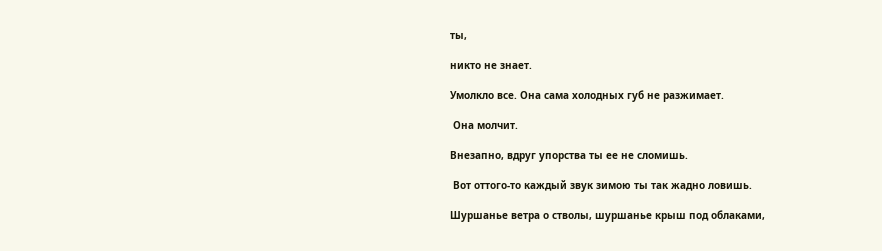ты,

никто не знает.

Умолкло все. Она сама холодных губ не разжимает.

 Она молчит.

Внезапно, вдруг упорства ты ее не сломишь.

 Вот оттого-то каждый звук зимою ты так жадно ловишь.

Шуршанье ветра о стволы, шуршанье крыш под облаками,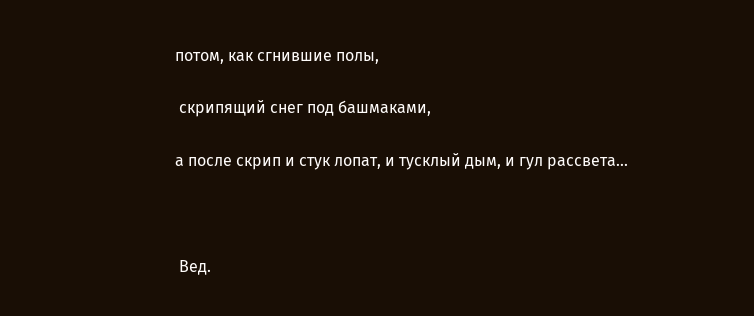потом, как сгнившие полы,

 скрипящий снег под башмаками,

а после скрип и стук лопат, и тусклый дым, и гул рассвета...



 Вед.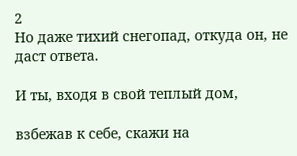2                                                                                            Но даже тихий снегопад, откуда он, не даст ответа.

И ты, входя в свой теплый дом,

взбежав к себе, скажи на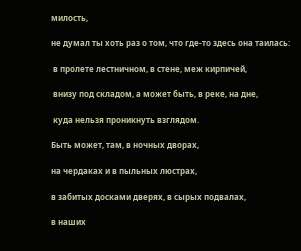милость,

не думал ты хоть раз о том, что где-то здесь она таилась:

 в пролете лестничном, в стене, меж кирпичей,

 внизу под складом, а может быть, в реке, на дне,

 куда нельзя проникнуть взглядом.

Быть может, там, в ночных дворах,

на чердаках и в пыльных люстрах,

в забитых досками дверях, в сырых подвалах,

в наших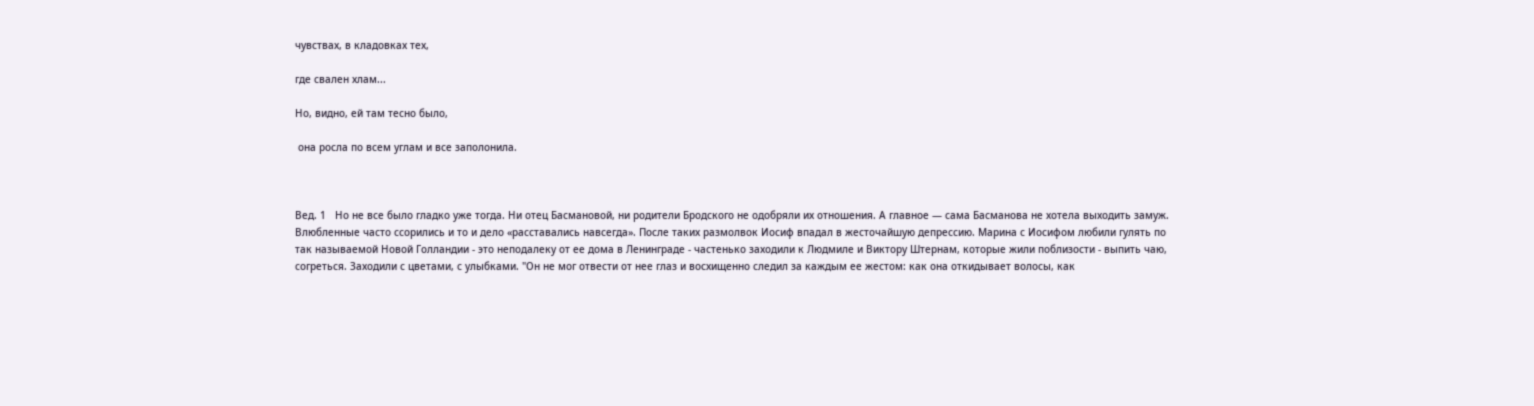чувствах, в кладовках тех,

где свален хлам...

Но, видно, ей там тесно было,

 она росла по всем углам и все заполонила.



Вед. 1   Но не все было гладко уже тогда. Ни отец Басмановой, ни родители Бродского не одобряли их отношения. А главное — сама Басманова не хотела выходить замуж. Влюбленные часто ссорились и то и дело «расставались навсегда». После таких размолвок Иосиф впадал в жесточайшую депрессию. Марина с Иосифом любили гулять по так называемой Новой Голландии - это неподалеку от ее дома в Ленинграде - частенько заходили к Людмиле и Виктору Штернам, которые жили поблизости - выпить чаю, согреться. Заходили с цветами, с улыбками. "Он не мог отвести от нее глаз и восхищенно следил за каждым ее жестом: как она откидывает волосы, как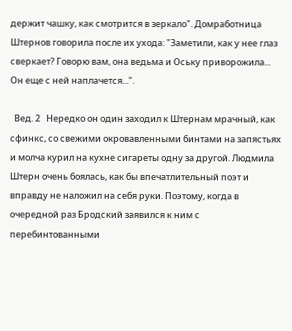держит чашку, как смотрится в зеркало". Домработница Штернов говорила после их ухода: "Заметили, как у нее глаз сверкает? Говорю вам, она ведьма и Оську приворожила... Он еще с ней наплачется...".

  Вед. 2   Нередко он один заходил к Штернам мрачный, как сфинкс, со свежими окровавленными бинтами на запястьях и молча курил на кухне сигареты одну за другой. Людмила Штерн очень боялась, как бы впечатлительный поэт и вправду не наложил на себя руки. Поэтому, когда в очередной раз Бродский заявился к ним с перебинтованными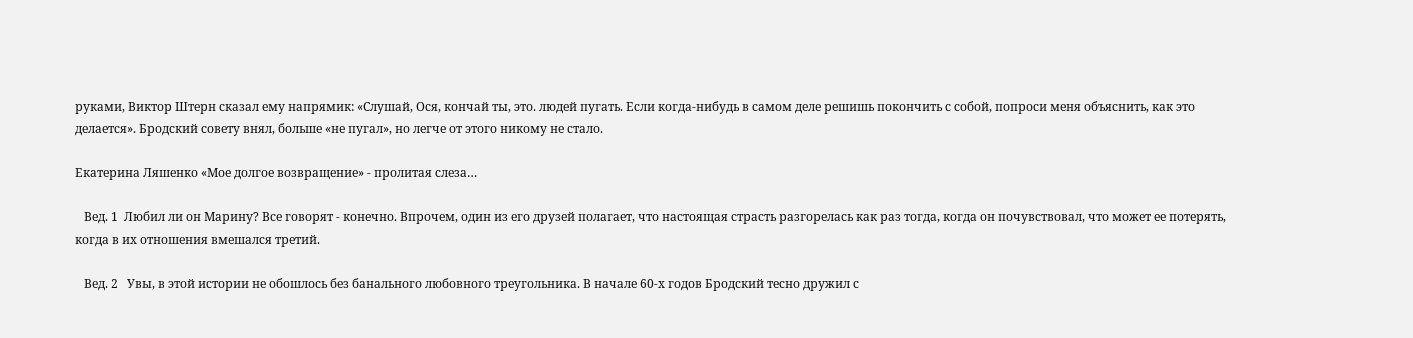руками, Виктор Штерн сказал ему напрямик: «Слушай, Ося, кончай ты, это. людей пугать. Если когда-нибудь в самом деле решишь покончить с собой, попроси меня объяснить, как это делается». Бродский совету внял, больше «не пугал», но легче от этого никому не стало.

Екатерина Ляшенко «Мое долгое возвращение» - пролитая слеза…

   Вед. 1  Любил ли он Марину? Все говорят - конечно. Впрочем, один из его друзей полагает, что настоящая страсть разгорелась как раз тогда, когда он почувствовал, что может ее потерять, когда в их отношения вмешался третий.

   Вед. 2   Увы, в этой истории не обошлось без банального любовного треугольника. В начале 60-х годов Бродский тесно дружил с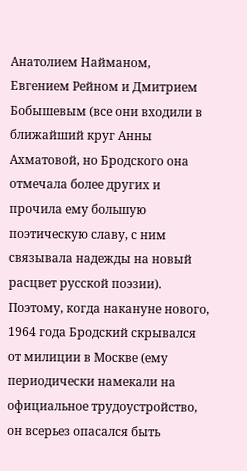Анатолием Найманом, Евгением Рейном и Дмитрием Бобышевым (все они входили в ближайший круг Анны Ахматовой, но Бродского она отмечала более других и прочила ему большую поэтическую славу, с ним связывала надежды на новый расцвет русской поэзии). Поэтому, когда накануне нового, 1964 года Бродский скрывался от милиции в Москве (ему периодически намекали на официальное трудоустройство, он всерьез опасался быть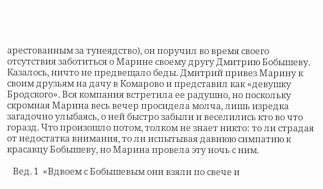арестованным за тунеядство), он поручил во время своего отсутствия заботиться о Марине своему другу Дмитрию Бобышеву. Казалось, ничто не предвещало беды. Дмитрий привез Марину к своим друзьям на дачу в Комарово и представил как «девушку Бродского». Вся компания встретила ее радушно, но поскольку скромная Марина весь вечер просидела молча, лишь изредка загадочно улыбаясь, о ней быстро забыли и веселились кто во что горазд. Что произошло потом, толком не знает никто: то ли страдая от недостатка внимания, то ли испытывая давнюю симпатию к красавцу Бобышеву, но Марина провела эту ночь с ним.

   Вед. 1  «Вдвоем с Бобышевым они взяли по свече и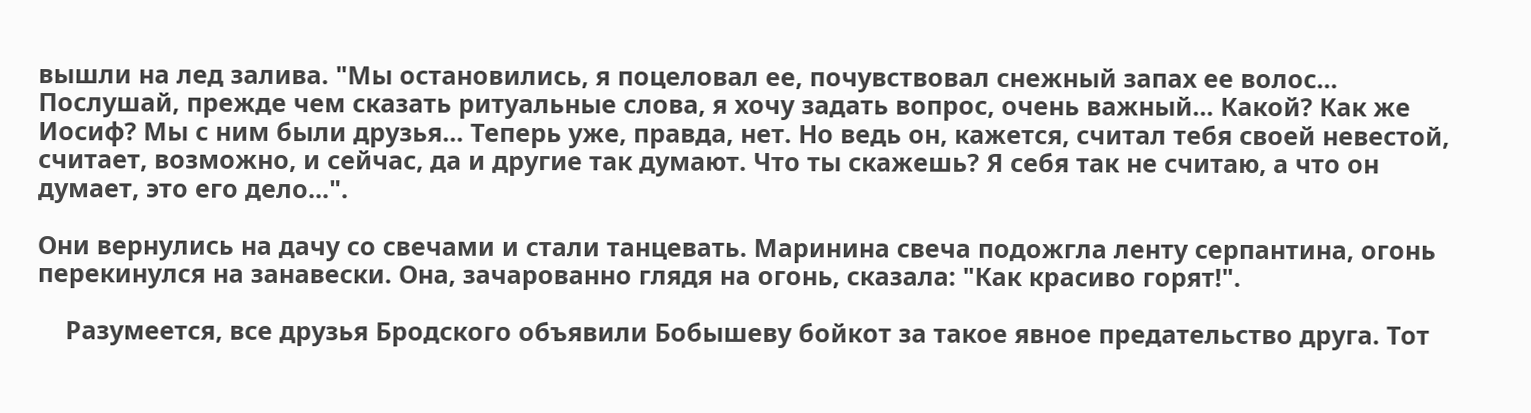вышли на лед залива. "Мы остановились, я поцеловал ее, почувствовал снежный запах ее волос... Послушай, прежде чем сказать ритуальные слова, я хочу задать вопрос, очень важный... Какой? Как же Иосиф? Мы с ним были друзья... Теперь уже, правда, нет. Но ведь он, кажется, считал тебя своей невестой, считает, возможно, и сейчас, да и другие так думают. Что ты скажешь? Я себя так не считаю, а что он думает, это его дело...".

Они вернулись на дачу со свечами и стали танцевать. Маринина свеча подожгла ленту серпантина, огонь перекинулся на занавески. Она, зачарованно глядя на огонь, сказала: "Как красиво горят!".

    Разумеется, все друзья Бродского объявили Бобышеву бойкот за такое явное предательство друга. Тот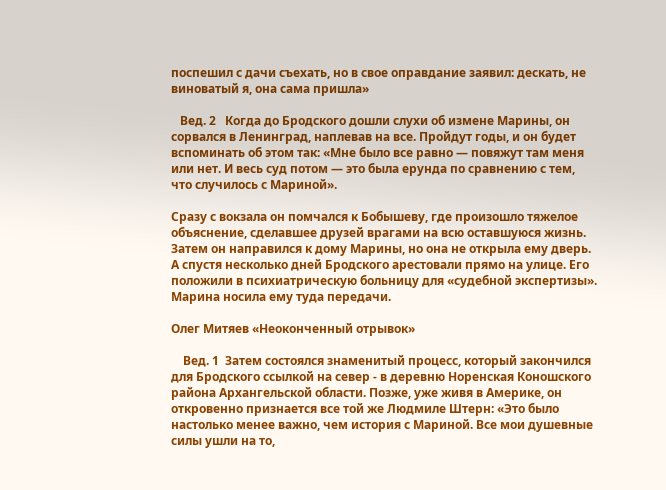поспешил с дачи съехать, но в свое оправдание заявил: дескать, не виноватый я, она сама пришла»

   Вед. 2   Когда до Бродского дошли слухи об измене Марины, он сорвался в Ленинград, наплевав на все. Пройдут годы, и он будет вспоминать об этом так: «Мне было все равно — повяжут там меня или нет. И весь суд потом — это была ерунда по сравнению с тем, что случилось с Мариной».

Сразу с вокзала он помчался к Бобышеву, где произошло тяжелое объяснение, сделавшее друзей врагами на всю оставшуюся жизнь. Затем он направился к дому Марины, но она не открыла ему дверь. А спустя несколько дней Бродского арестовали прямо на улице. Его положили в психиатрическую больницу для «судебной экспертизы». Марина носила ему туда передачи.

Олег Митяев «Неоконченный отрывок»

    Вед. 1  Затем состоялся знаменитый процесс, который закончился для Бродского ссылкой на север - в деревню Норенская Коношского района Архангельской области. Позже, уже живя в Америке, он откровенно признается все той же Людмиле Штерн: «Это было настолько менее важно, чем история с Мариной. Все мои душевные силы ушли на то,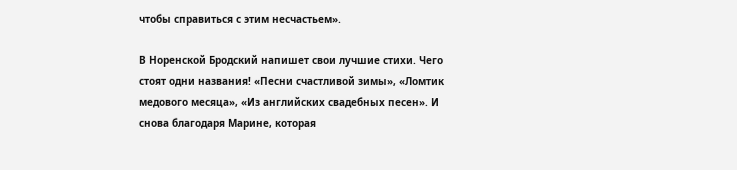чтобы справиться с этим несчастьем».

В Норенской Бродский напишет свои лучшие стихи. Чего стоят одни названия! «Песни счастливой зимы», «Ломтик медового месяца», «Из английских свадебных песен». И снова благодаря Марине, которая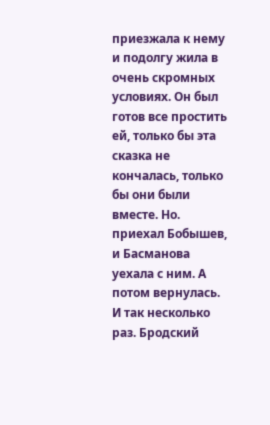приезжала к нему и подолгу жила в очень скромных условиях. Он был готов все простить ей, только бы эта сказка не кончалась, только бы они были вместе. Но. приехал Бобышев, и Басманова уехала с ним. А потом вернулась. И так несколько раз. Бродский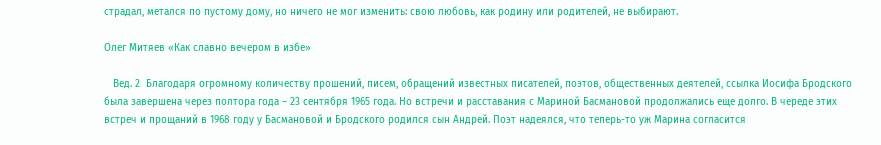страдал, метался по пустому дому, но ничего не мог изменить: свою любовь, как родину или родителей, не выбирают.

Олег Митяев «Как славно вечером в избе»

   Вед. 2  Благодаря огромному количеству прошений, писем, обращений известных писателей, поэтов, общественных деятелей, ссылка Иосифа Бродского была завершена через полтора года – 23 сентября 1965 года. Но встречи и расставания с Мариной Басмановой продолжались еще долго. В череде этих встреч и прощаний в 1968 году у Басмановой и Бродского родился сын Андрей. Поэт надеялся, что теперь-то уж Марина согласится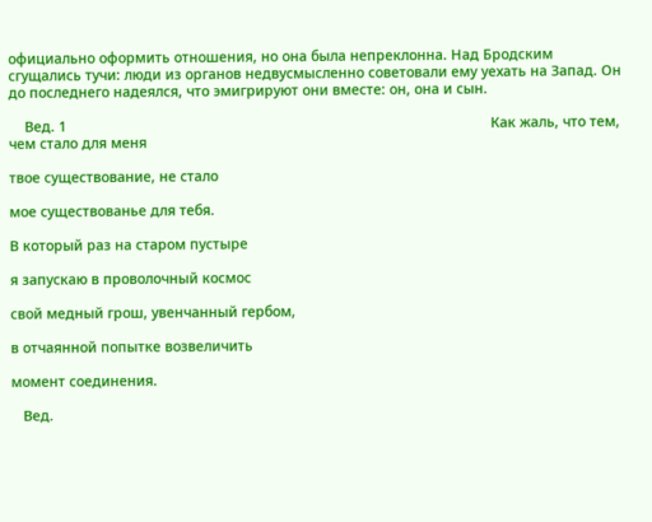официально оформить отношения, но она была непреклонна. Над Бродским сгущались тучи: люди из органов недвусмысленно советовали ему уехать на Запад. Он до последнего надеялся, что эмигрируют они вместе: он, она и сын.

    Вед. 1                                                                                                          Как жаль, что тем, чем стало для меня

твое существование, не стало

мое существованье для тебя.

В который раз на старом пустыре

я запускаю в проволочный космос

свой медный грош, увенчанный гербом,

в отчаянной попытке возвеличить

момент соединения.

   Вед.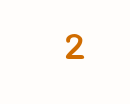2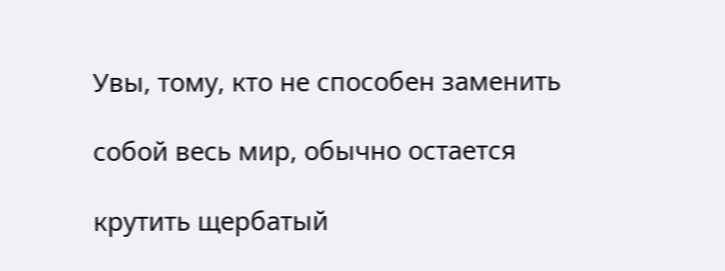Увы, тому, кто не способен заменить

собой весь мир, обычно остается

крутить щербатый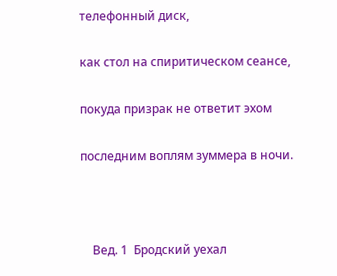телефонный диск,

как стол на спиритическом сеансе,

покуда призрак не ответит эхом

последним воплям зуммера в ночи.



    Вед. 1  Бродский уехал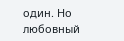один. Но любовный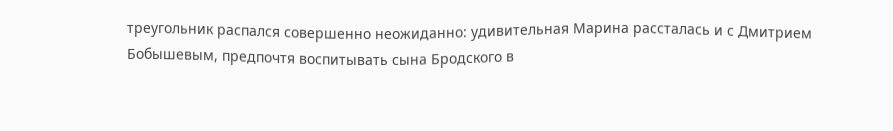треугольник распался совершенно неожиданно: удивительная Марина рассталась и с Дмитрием Бобышевым, предпочтя воспитывать сына Бродского в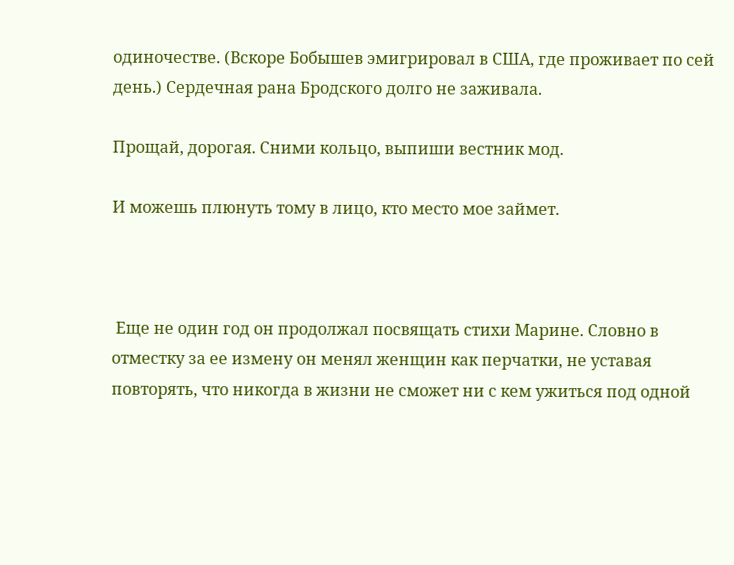одиночестве. (Вскоре Бобышев эмигрировал в США, где проживает по сей день.) Сердечная рана Бродского долго не заживала.

Прощай, дорогая. Сними кольцо, выпиши вестник мод.

И можешь плюнуть тому в лицо, кто место мое займет.



 Еще не один год он продолжал посвящать стихи Марине. Словно в отместку за ее измену он менял женщин как перчатки, не уставая повторять, что никогда в жизни не сможет ни с кем ужиться под одной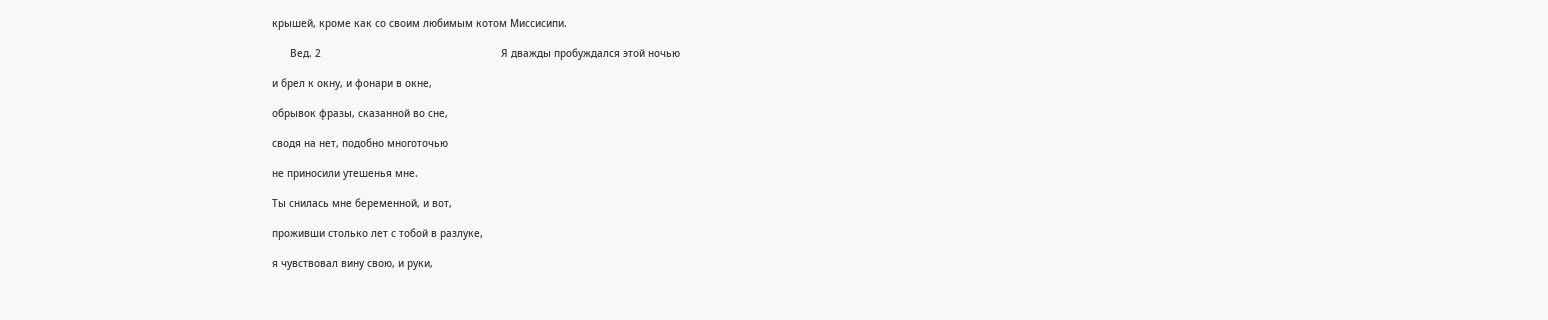крышей, кроме как со своим любимым котом Миссисипи.

      Вед. 2                                                            Я дважды пробуждался этой ночью

и брел к окну, и фонари в окне,

обрывок фразы, сказанной во сне,

сводя на нет, подобно многоточью

не приносили утешенья мне.

Ты снилась мне беременной, и вот,

проживши столько лет с тобой в разлуке,

я чувствовал вину свою, и руки,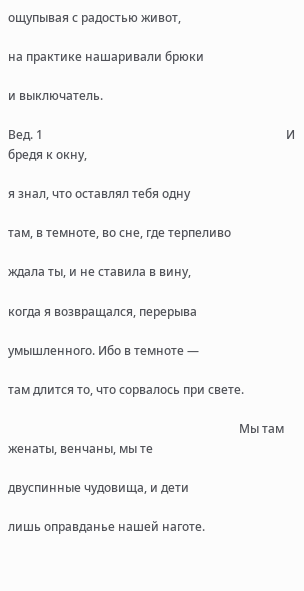ощупывая с радостью живот,

на практике нашаривали брюки

и выключатель.

Вед. 1                                                                                 И бредя к окну,

я знал, что оставлял тебя одну

там, в темноте, во сне, где терпеливо

ждала ты, и не ставила в вину,

когда я возвращался, перерыва

умышленного. Ибо в темноте —

там длится то, что сорвалось при свете.

                                                                             Мы там женаты, венчаны, мы те

двуспинные чудовища, и дети

лишь оправданье нашей наготе.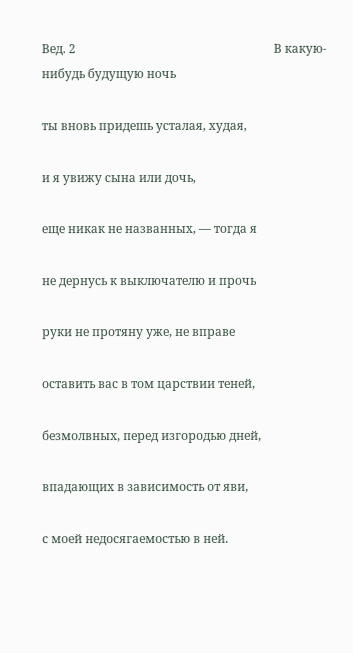Вед. 2                                                                  В какую-нибудь будущую ночь

ты вновь придешь усталая, худая,

и я увижу сына или дочь,

еще никак не названных, — тогда я

не дернусь к выключателю и прочь

руки не протяну уже, не вправе

оставить вас в том царствии теней,

безмолвных, перед изгородью дней,

впадающих в зависимость от яви,

с моей недосягаемостью в ней.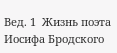Вед. 1  Жизнь поэта Иосифа Бродского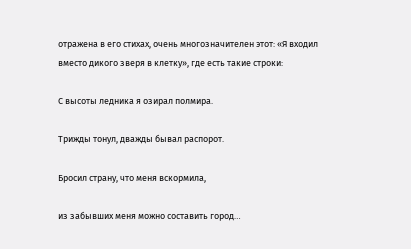отражена в его стихах, очень многозначителен этот: «Я входил вместо дикого зверя в клетку», где есть такие строки:

С высоты ледника я озирал полмира.

Трижды тонул, дважды бывал распорот.

Бросил страну, что меня вскормила,

из забывших меня можно составить город…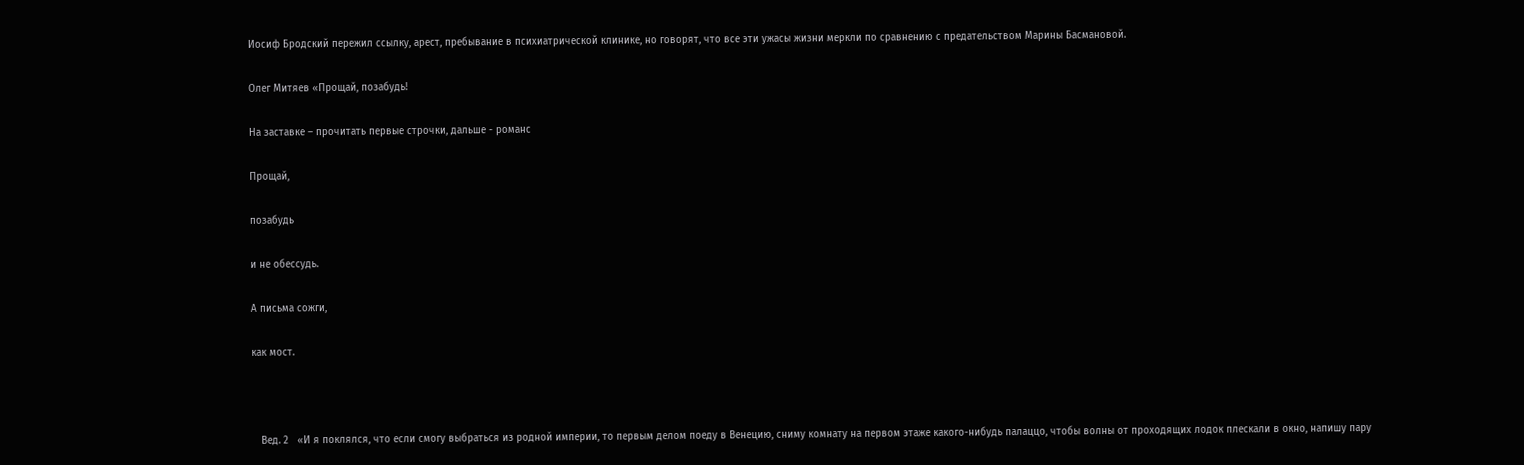Иосиф Бродский пережил ссылку, арест, пребывание в психиатрической клинике, но говорят, что все эти ужасы жизни меркли по сравнению с предательством Марины Басмановой.

Олег Митяев «Прощай, позабудь!

На заставке – прочитать первые строчки, дальше - романс

Прощай,

позабудь

и не обессудь.

А письма сожги,

как мост.



   Вед. 2   «И я поклялся, что если смогу выбраться из родной империи, то первым делом поеду в Венецию, сниму комнату на первом этаже какого-нибудь палаццо, чтобы волны от проходящих лодок плескали в окно, напишу пару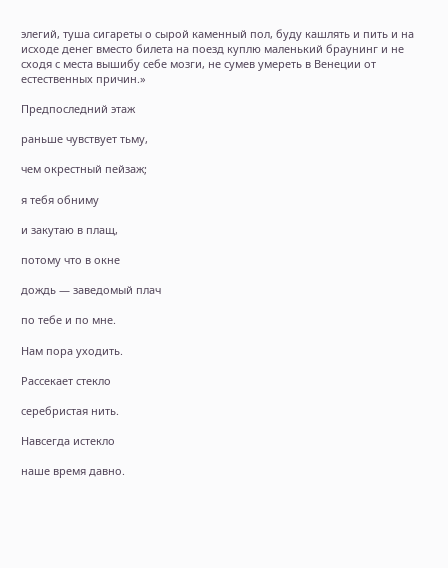элегий, туша сигареты о сырой каменный пол, буду кашлять и пить и на исходе денег вместо билета на поезд куплю маленький браунинг и не сходя с места вышибу себе мозги, не сумев умереть в Венеции от естественных причин.»

Предпоследний этаж

раньше чувствует тьму,

чем окрестный пейзаж;

я тебя обниму

и закутаю в плащ,

потому что в окне

дождь — заведомый плач

по тебе и по мне.

Нам пора уходить.

Рассекает стекло

серебристая нить.

Навсегда истекло

наше время давно.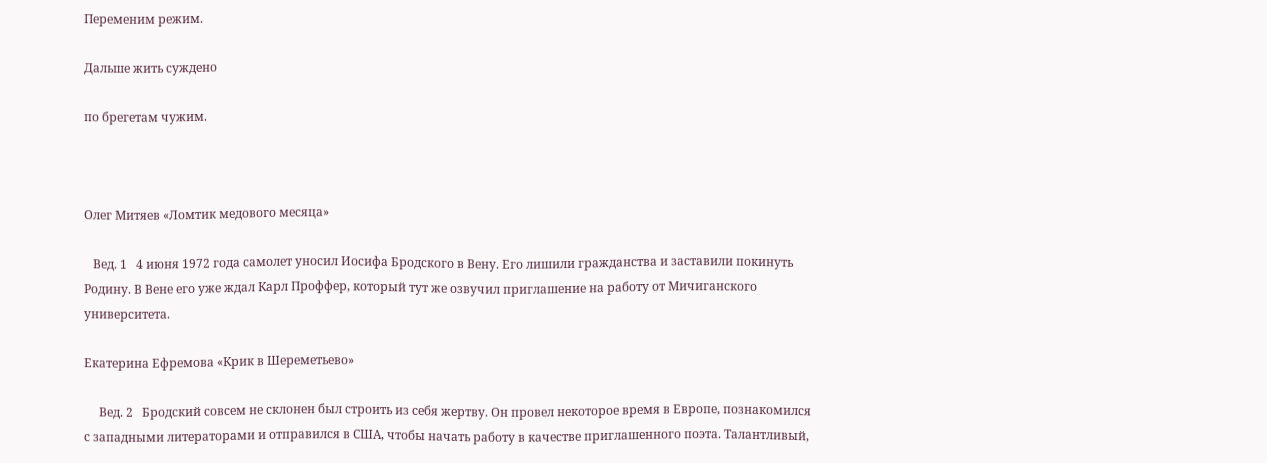Переменим режим.

Дальше жить суждено

по брегетам чужим.



Олег Митяев «Ломтик медового месяца»

   Вед. 1   4 июня 1972 года самолет уносил Иосифа Бродского в Вену. Его лишили гражданства и заставили покинуть Родину. В Вене его уже ждал Карл Проффер, который тут же озвучил приглашение на работу от Мичиганского университета.

Екатерина Ефремова «Крик в Шереметьево»

     Вед. 2   Бродский совсем не склонен был строить из себя жертву. Он провел некоторое время в Европе, познакомился с западными литераторами и отправился в США, чтобы начать работу в качестве приглашенного поэта. Талантливый,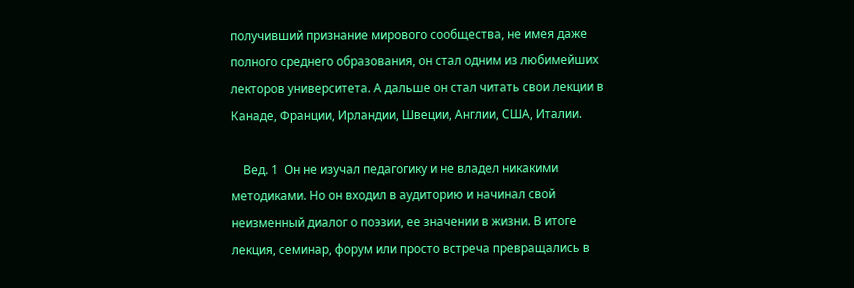получивший признание мирового сообщества, не имея даже полного среднего образования, он стал одним из любимейших лекторов университета. А дальше он стал читать свои лекции в Канаде, Франции, Ирландии, Швеции, Англии, США, Италии.

    Вед. 1  Он не изучал педагогику и не владел никакими методиками. Но он входил в аудиторию и начинал свой неизменный диалог о поэзии, ее значении в жизни. В итоге лекция, семинар, форум или просто встреча превращались в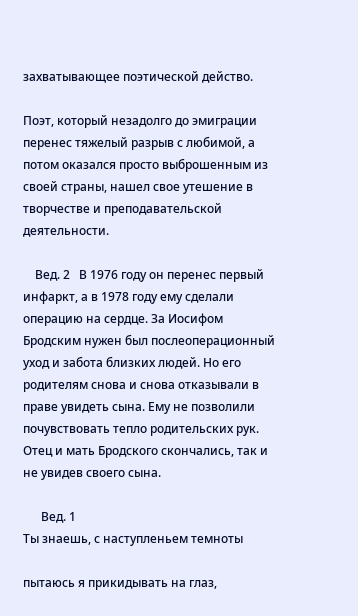захватывающее поэтической действо.

Поэт, который незадолго до эмиграции перенес тяжелый разрыв с любимой, а потом оказался просто выброшенным из своей страны, нашел свое утешение в творчестве и преподавательской деятельности.

    Вед. 2   В 1976 году он перенес первый инфаркт, а в 1978 году ему сделали операцию на сердце. За Иосифом Бродским нужен был послеоперационный уход и забота близких людей. Но его родителям снова и снова отказывали в праве увидеть сына. Ему не позволили почувствовать тепло родительских рук. Отец и мать Бродского скончались, так и не увидев своего сына.

      Вед. 1                                                                                                                 Ты знаешь, с наступленьем темноты

пытаюсь я прикидывать на глаз,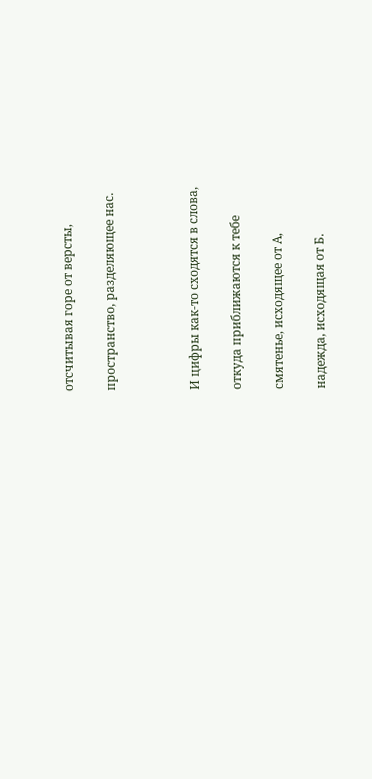отсчитывая горе от версты,

пространство, разделяющее нас.



И цифры как-то сходятся в слова,

откуда приближаются к тебе

смятенье, исходящее от А,

надежда, исходящая от Б.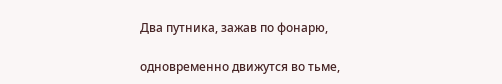Два путника, зажав по фонарю,

одновременно движутся во тьме,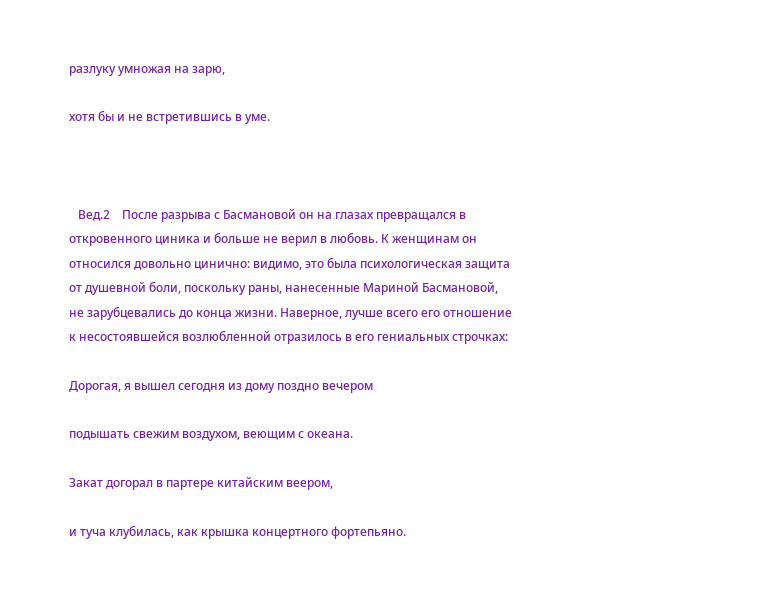разлуку умножая на зарю,

хотя бы и не встретившись в уме.



   Вед.2    После разрыва с Басмановой он на глазах превращался в откровенного циника и больше не верил в любовь. К женщинам он относился довольно цинично: видимо, это была психологическая защита от душевной боли, поскольку раны, нанесенные Мариной Басмановой, не зарубцевались до конца жизни. Наверное, лучше всего его отношение к несостоявшейся возлюбленной отразилось в его гениальных строчках:

Дорогая, я вышел сегодня из дому поздно вечером

подышать свежим воздухом, веющим с океана.

Закат догорал в партере китайским веером,

и туча клубилась, как крышка концертного фортепьяно.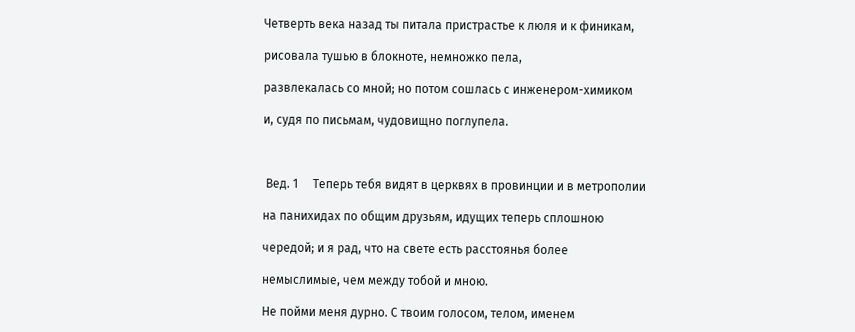Четверть века назад ты питала пристрастье к люля и к финикам,

рисовала тушью в блокноте, немножко пела,

развлекалась со мной; но потом сошлась с инженером-химиком

и, судя по письмам, чудовищно поглупела.



 Вед. 1     Теперь тебя видят в церквях в провинции и в метрополии

на панихидах по общим друзьям, идущих теперь сплошною

чередой; и я рад, что на свете есть расстоянья более

немыслимые, чем между тобой и мною.

Не пойми меня дурно. С твоим голосом, телом, именем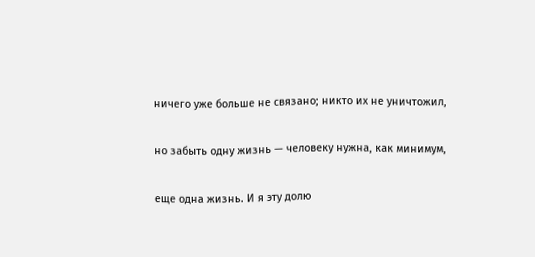ничего уже больше не связано; никто их не уничтожил,

но забыть одну жизнь — человеку нужна, как минимум,

еще одна жизнь. И я эту долю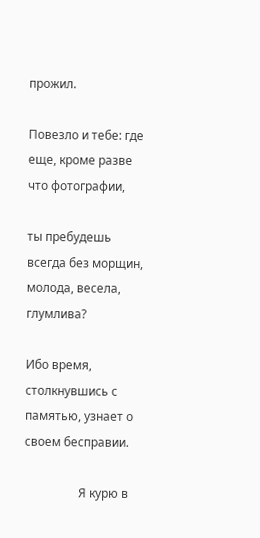прожил.

Повезло и тебе: где еще, кроме разве что фотографии,

ты пребудешь всегда без морщин, молода, весела, глумлива?

Ибо время, столкнувшись с памятью, узнает о своем бесправии.

                  Я курю в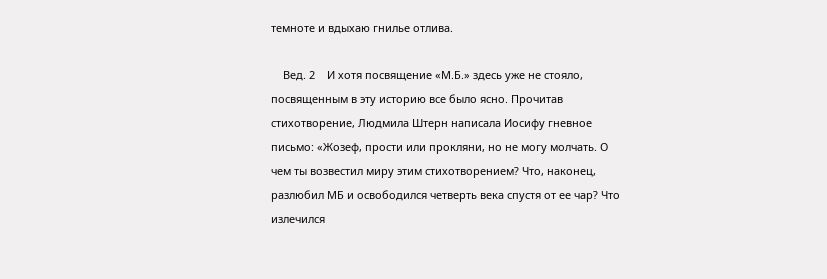темноте и вдыхаю гнилье отлива.

    Вед. 2    И хотя посвящение «М.Б.» здесь уже не стояло, посвященным в эту историю все было ясно. Прочитав стихотворение, Людмила Штерн написала Иосифу гневное письмо: «Жозеф, прости или прокляни, но не могу молчать. О чем ты возвестил миру этим стихотворением? Что, наконец, разлюбил МБ и освободился четверть века спустя от ее чар? Что излечился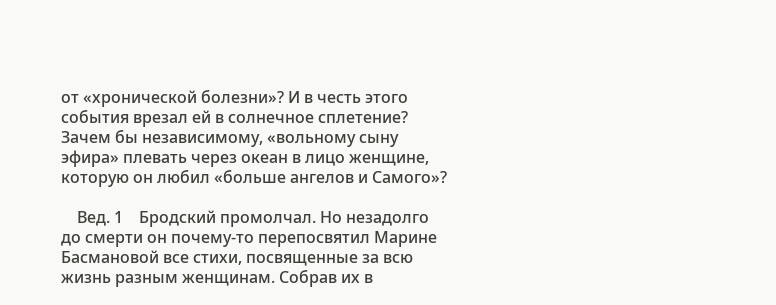от «хронической болезни»? И в честь этого события врезал ей в солнечное сплетение? Зачем бы независимому, «вольному сыну эфира» плевать через океан в лицо женщине, которую он любил «больше ангелов и Самого»?

    Вед. 1    Бродский промолчал. Но незадолго до смерти он почему-то перепосвятил Марине Басмановой все стихи, посвященные за всю жизнь разным женщинам. Собрав их в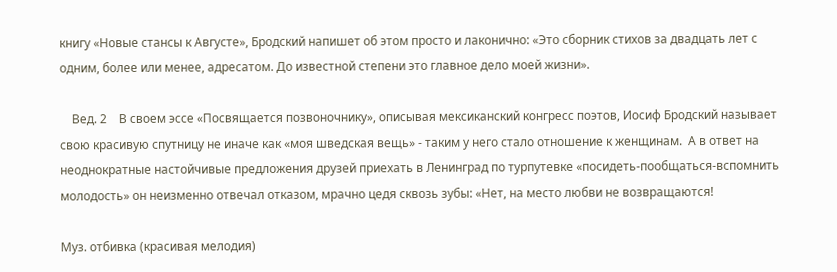книгу «Новые стансы к Августе», Бродский напишет об этом просто и лаконично: «Это сборник стихов за двадцать лет с одним, более или менее, адресатом. До известной степени это главное дело моей жизни».

    Вед. 2    В своем эссе «Посвящается позвоночнику», описывая мексиканский конгресс поэтов, Иосиф Бродский называет свою красивую спутницу не иначе как «моя шведская вещь» - таким у него стало отношение к женщинам.  А в ответ на неоднократные настойчивые предложения друзей приехать в Ленинград по турпутевке «посидеть-пообщаться-вспомнить молодость» он неизменно отвечал отказом, мрачно цедя сквозь зубы: «Нет, на место любви не возвращаются!

Муз. отбивка (красивая мелодия)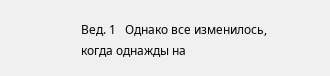Вед. 1   Однако все изменилось, когда однажды на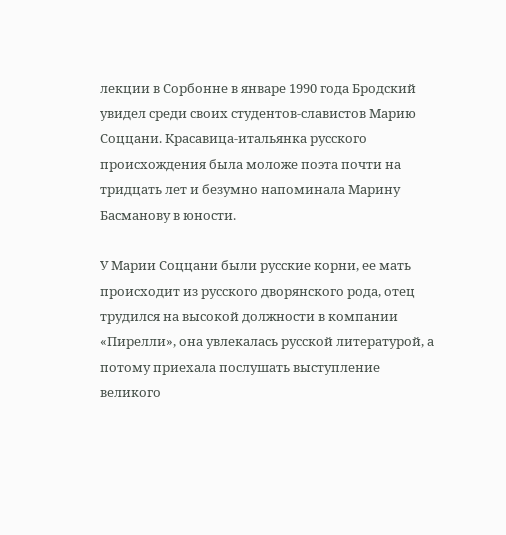лекции в Сорбонне в январе 1990 года Бродский увидел среди своих студентов-славистов Марию Соццани. Красавица-итальянка русского происхождения была моложе поэта почти на тридцать лет и безумно напоминала Марину Басманову в юности.

У Марии Соццани были русские корни, ее мать происходит из русского дворянского рода, отец трудился на высокой должности в компании «Пирелли», она увлекалась русской литературой, а потому приехала послушать выступление великого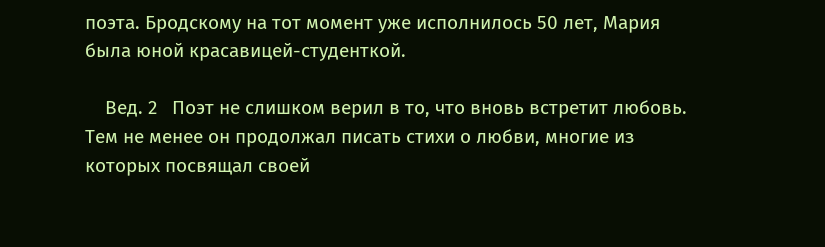поэта. Бродскому на тот момент уже исполнилось 50 лет, Мария была юной красавицей-студенткой.

    Вед. 2   Поэт не слишком верил в то, что вновь встретит любовь. Тем не менее он продолжал писать стихи о любви, многие из которых посвящал своей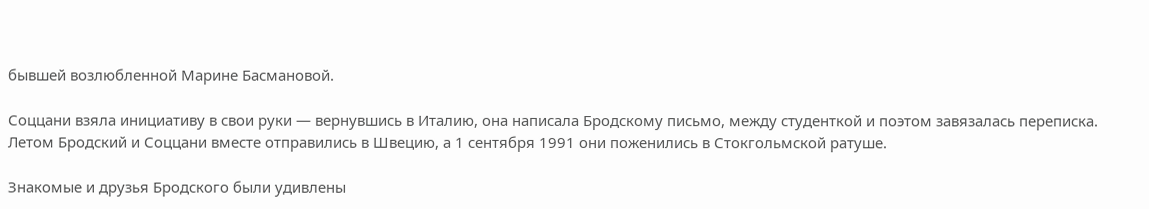бывшей возлюбленной Марине Басмановой.

Соццани взяла инициативу в свои руки — вернувшись в Италию, она написала Бродскому письмо, между студенткой и поэтом завязалась переписка. Летом Бродский и Соццани вместе отправились в Швецию, а 1 сентября 1991 они поженились в Стокгольмской ратуше.

Знакомые и друзья Бродского были удивлены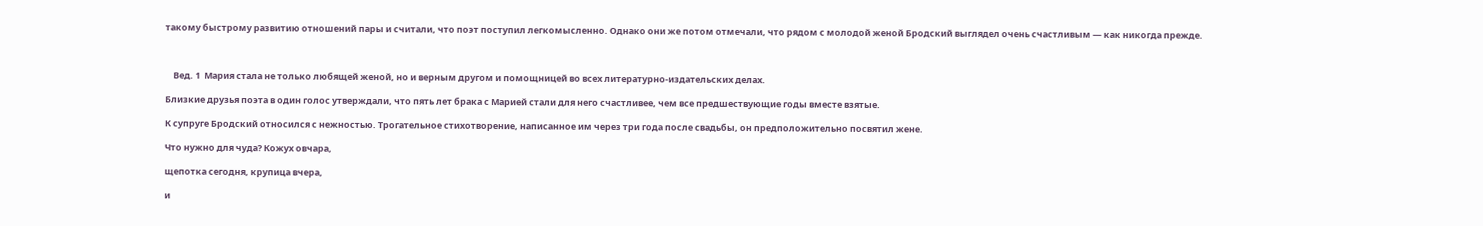такому быстрому развитию отношений пары и считали, что поэт поступил легкомысленно. Однако они же потом отмечали, что рядом с молодой женой Бродский выглядел очень счастливым — как никогда прежде.



    Вед. 1  Мария стала не только любящей женой, но и верным другом и помощницей во всех литературно-издательских делах.

Близкие друзья поэта в один голос утверждали, что пять лет брака с Марией стали для него счастливее, чем все предшествующие годы вместе взятые.

К супруге Бродский относился с нежностью. Трогательное стихотворение, написанное им через три года после свадьбы, он предположительно посвятил жене.

Что нужно для чуда? Кожух овчара,

щепотка сегодня, крупица вчера,

и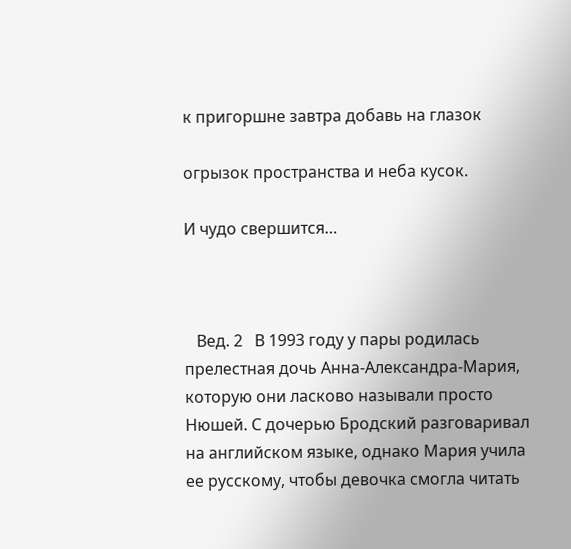к пригоршне завтра добавь на глазок

огрызок пространства и неба кусок.

И чудо свершится…



   Вед. 2   В 1993 году у пары родилась прелестная дочь Анна-Александра-Мария, которую они ласково называли просто Нюшей. С дочерью Бродский разговаривал на английском языке, однако Мария учила ее русскому, чтобы девочка смогла читать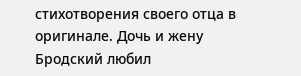стихотворения своего отца в оригинале. Дочь и жену Бродский любил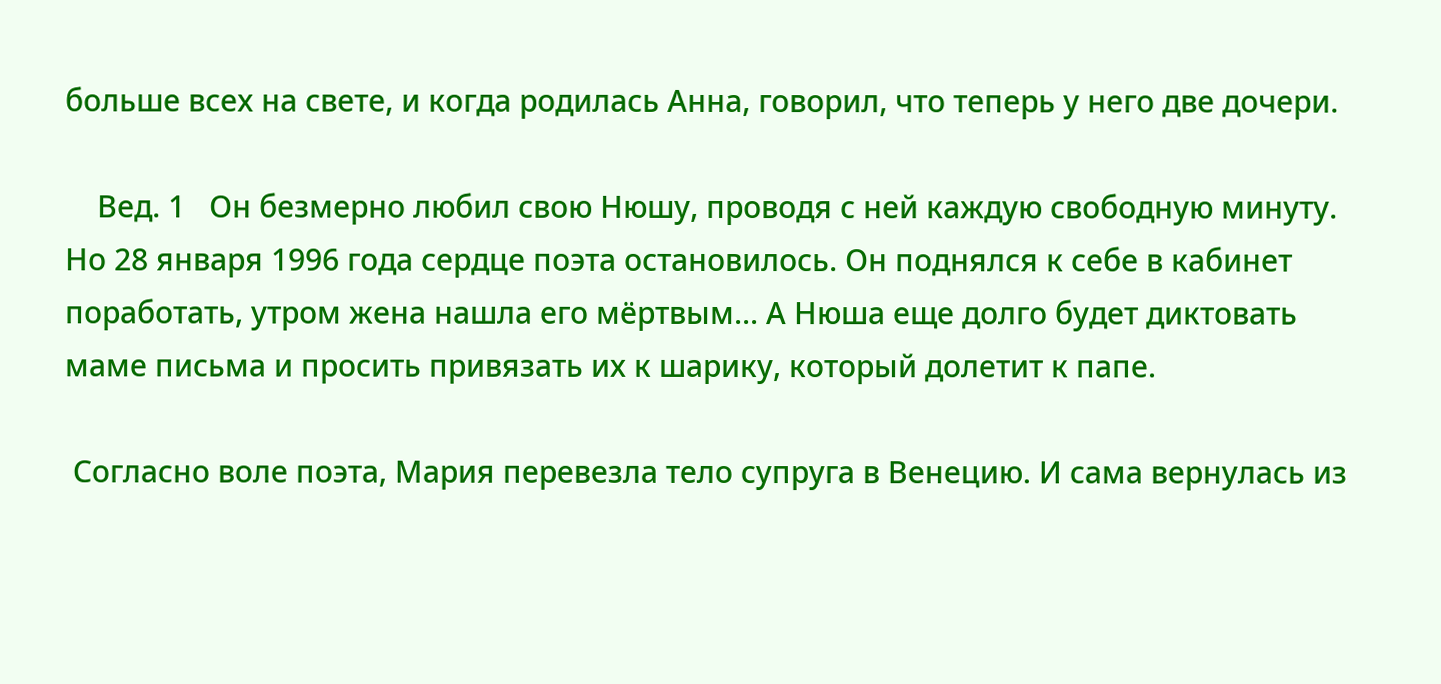больше всех на свете, и когда родилась Анна, говорил, что теперь у него две дочери.

    Вед. 1   Он безмерно любил свою Нюшу, проводя с ней каждую свободную минуту. Но 28 января 1996 года сердце поэта остановилось. Он поднялся к себе в кабинет поработать, утром жена нашла его мёртвым... А Нюша еще долго будет диктовать маме письма и просить привязать их к шарику, который долетит к папе.

 Согласно воле поэта, Мария перевезла тело супруга в Венецию. И сама вернулась из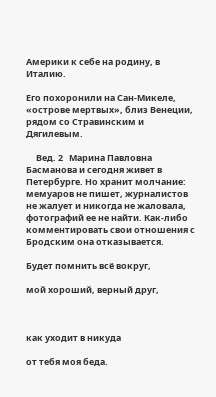Америки к себе на родину, в Италию.

Его похоронили на Сан-Микеле, «острове мертвых», близ Венеции, рядом со Стравинским и Дягилевым.

     Вед. 2   Марина Павловна Басманова и сегодня живет в Петербурге. Но хранит молчание: мемуаров не пишет, журналистов не жалует и никогда не жаловала, фотографий ее не найти. Как-либо комментировать свои отношения с Бродским она отказывается.

Будет помнить всё вокруг,

мой хороший, верный друг,



как уходит в никуда

от тебя моя беда.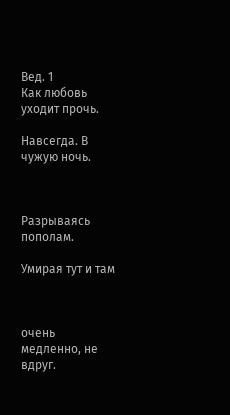Вед. 1                                                                   Как любовь уходит прочь.

Навсегда. В чужую ночь.



Разрываясь пополам.

Умирая тут и там



очень медленно, не вдруг.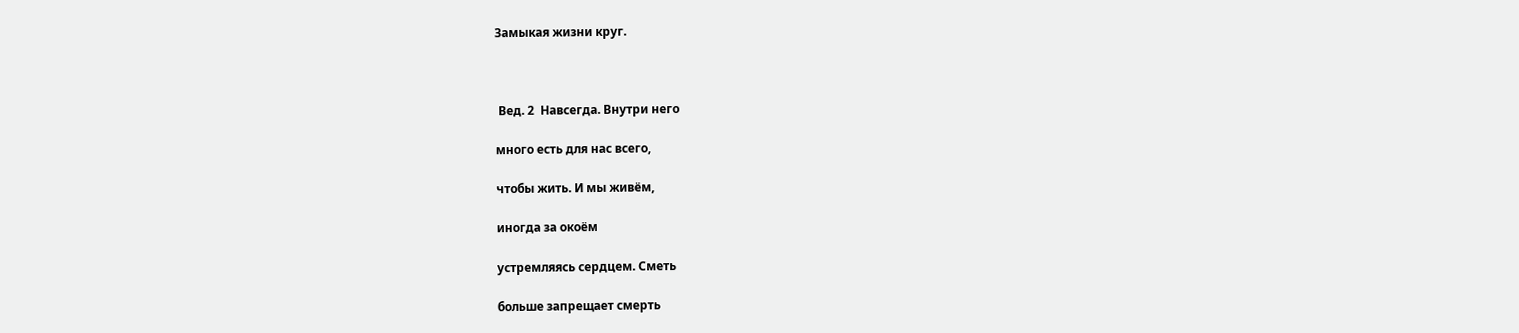Замыкая жизни круг.



 Вед. 2  Навсегда. Внутри него

много есть для нас всего,

чтобы жить. И мы живём,

иногда за окоём

устремляясь сердцем. Сметь

больше запрещает смерть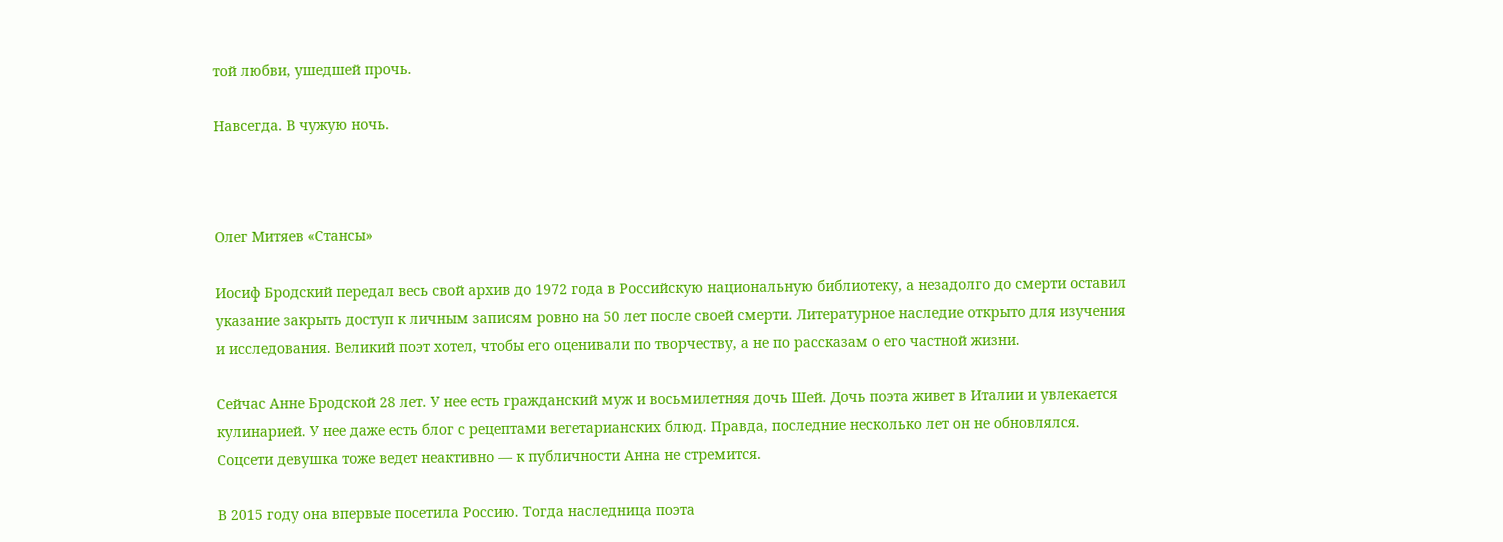той любви, ушедшей прочь.

Навсегда. В чужую ночь.



Олег Митяев «Стансы»

Иосиф Бродский передал весь свой архив до 1972 года в Российскую национальную библиотеку, а незадолго до смерти оставил указание закрыть доступ к личным записям ровно на 50 лет после своей смерти. Литературное наследие открыто для изучения и исследования. Великий поэт хотел, чтобы его оценивали по творчеству, а не по рассказам о его частной жизни.

Сейчас Анне Бродской 28 лет. У нее есть гражданский муж и восьмилетняя дочь Шей. Дочь поэта живет в Италии и увлекается кулинарией. У нее даже есть блог с рецептами вегетарианских блюд. Правда, последние несколько лет он не обновлялся. Соцсети девушка тоже ведет неактивно — к публичности Анна не стремится.

В 2015 году она впервые посетила Россию. Тогда наследница поэта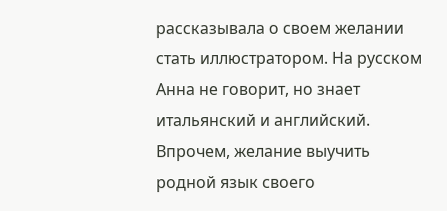рассказывала о своем желании стать иллюстратором. На русском Анна не говорит, но знает итальянский и английский. Впрочем, желание выучить родной язык своего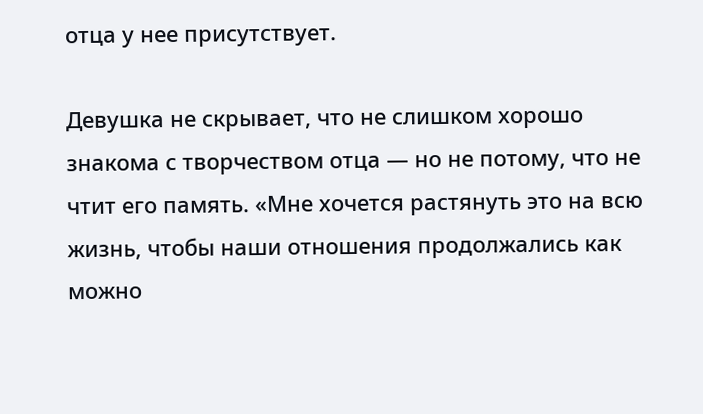отца у нее присутствует.

Девушка не скрывает, что не слишком хорошо знакома с творчеством отца — но не потому, что не чтит его память. «Мне хочется растянуть это на всю жизнь, чтобы наши отношения продолжались как можно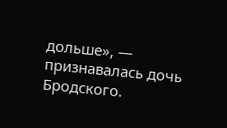дольше», — признавалась дочь Бродского.